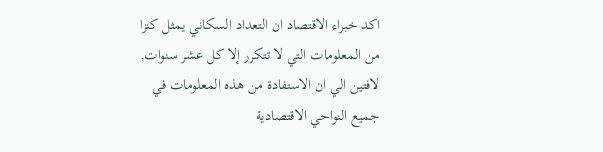اكد خبراء الاقتصاد ان التعداد السكاني يمثل كنزا من المعلومات التي لا تتكرر إلا كل عشر سنوات, لافتين الي ان الاستفادة من هذه المعلومات في جميع النواحي الاقتصادية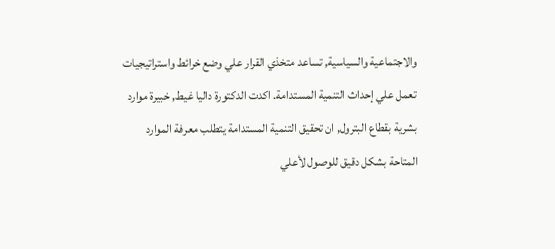والاجتماعية والسياسية, تساعد متخذي القرار علي وضع خرائط واستراتيجيات تعمل علي إحداث التنمية المستدامة. اكدت الدكتورة داليا غيط, خبيرة موارد بشرية بقطاع البترول, ان تحقيق التنمية المستدامة يتطلب معرفة الموارد المتاحة بشكل دقيق للوصول لأعلي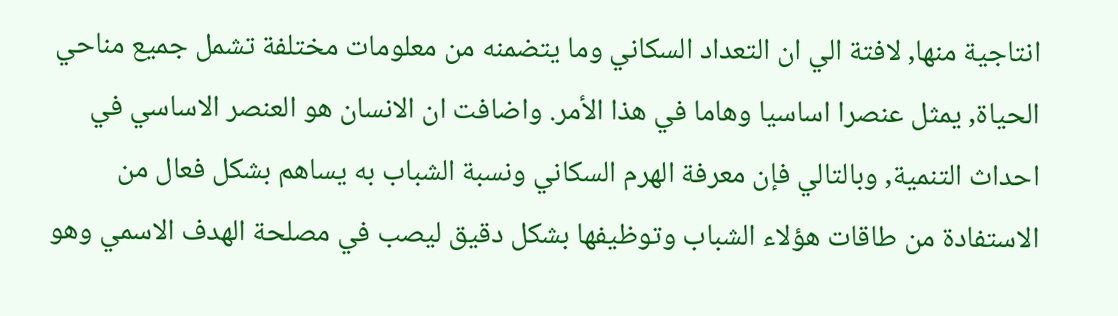انتاجية منها, لافتة الي ان التعداد السكاني وما يتضمنه من معلومات مختلفة تشمل جميع مناحي الحياة, يمثل عنصرا اساسيا وهاما في هذا الأمر. واضافت ان الانسان هو العنصر الاساسي في احداث التنمية, وبالتالي فإن معرفة الهرم السكاني ونسبة الشباب به يساهم بشكل فعال من الاستفادة من طاقات هؤلاء الشباب وتوظيفها بشكل دقيق ليصب في مصلحة الهدف الاسمي وهو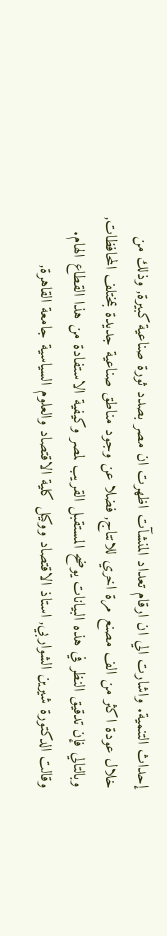إحداث التنمية. واشارت الي ان ارقام تعداد المنشآت اظهرت ان مصر بصدد ثورة صناعية كبيرة, وذلك من خلال عودة اكثر من الف مصنع مرة اخري للانتاج, فضلا عن وجود مناطق صناعية جديدة بمختلف المحافظات, وبالتالي فإن تدقيق النظر في هذه البيانات يوضح المستقبل القريب لمصر وكيفية الاستفادة من هذا القطاع الهام. وقالت الدكتورة شيرين الشواربي, استاذ الاقتصاد ووكيل كلية الاقتصاد والعلوم السياسية جامعة القاهرة,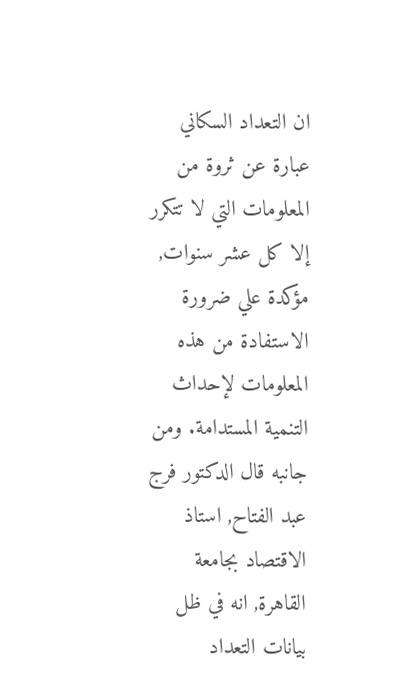ان التعداد السكاني عبارة عن ثروة من المعلومات التي لا تتكرر إلا كل عشر سنوات, مؤكدة علي ضرورة الاستفادة من هذه المعلومات لإحداث التنمية المستدامة. ومن جانبه قال الدكتور فرج عبد الفتاح, استاذ الاقتصاد بجامعة القاهرة, انه في ظل بيانات التعداد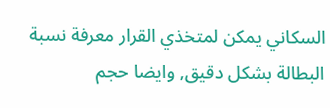السكاني يمكن لمتخذي القرار معرفة نسبة البطالة بشكل دقيق, وايضا حجم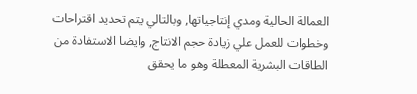العمالة الحالية ومدي إنتاجياتها, وبالتالي يتم تحديد اقتراحات وخطوات للعمل علي زيادة حجم الانتاج, وايضا الاستفادة من الطاقات البشرية المعطلة وهو ما يحقق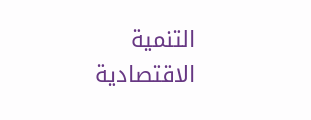التنمية الاقتصادية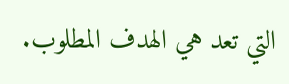التي تعد هي الهدف المطلوب.